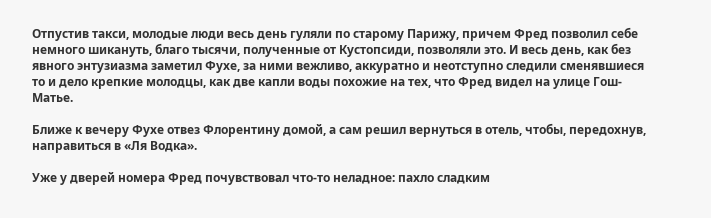Отпустив такси, молодые люди весь день гуляли по старому Парижу, причем Фред позволил себе немного шикануть, благо тысячи, полученные от Кустопсиди, позволяли это. И весь день, как без явного энтузиазма заметил Фухе, за ними вежливо, аккуратно и неотступно следили сменявшиеся то и дело крепкие молодцы, как две капли воды похожие на тех, что Фред видел на улице Гош-Матье.

Ближе к вечеру Фухе отвез Флорентину домой, а сам решил вернуться в отель, чтобы, передохнув, направиться в «Ля Водка».

Уже у дверей номера Фред почувствовал что-то неладное: пахло сладким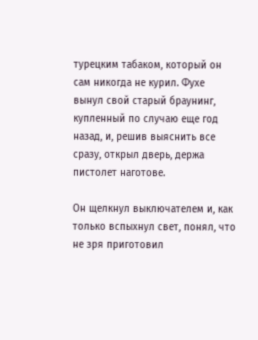турецким табаком, который он сам никогда не курил. Фухе вынул свой старый браунинг, купленный по случаю еще год назад, и, решив выяснить все сразу, открыл дверь, держа пистолет наготове.

Он щелкнул выключателем и, как только вспыхнул свет, понял, что не зря приготовил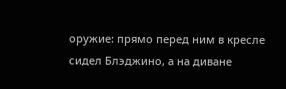оружие: прямо перед ним в кресле сидел Блэджино, а на диване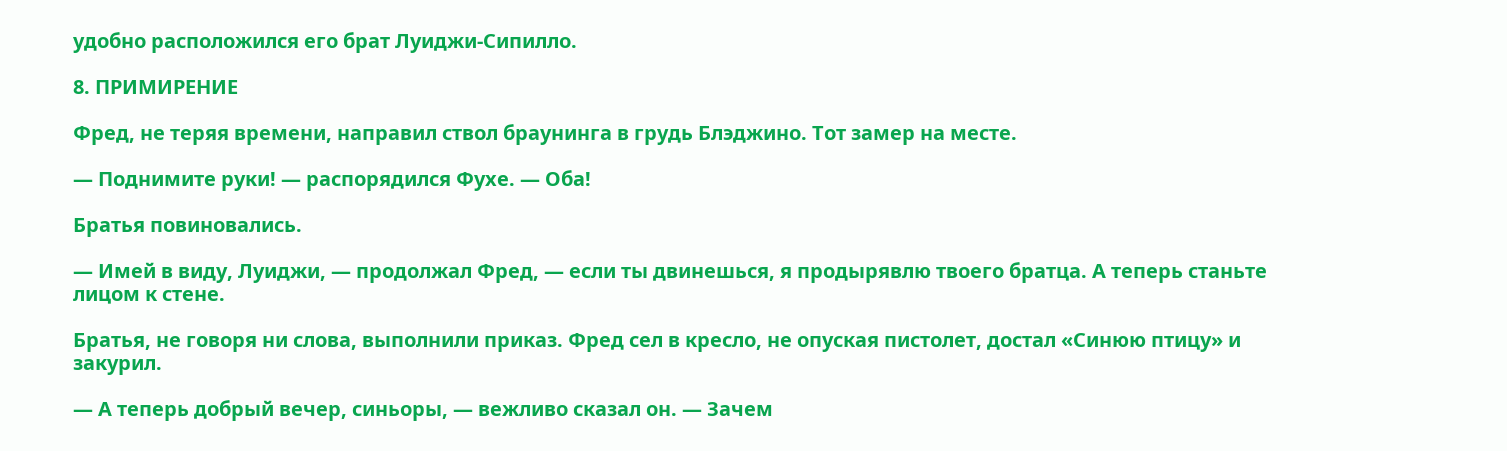удобно расположился его брат Луиджи-Сипилло.

8. ПРИМИРЕНИЕ

Фред, не теряя времени, направил ствол браунинга в грудь Блэджино. Тот замер на месте.

— Поднимите руки! — распорядился Фухе. — Оба!

Братья повиновались.

— Имей в виду, Луиджи, — продолжал Фред, — если ты двинешься, я продырявлю твоего братца. А теперь станьте лицом к стене.

Братья, не говоря ни слова, выполнили приказ. Фред сел в кресло, не опуская пистолет, достал «Синюю птицу» и закурил.

— А теперь добрый вечер, синьоры, — вежливо сказал он. — Зачем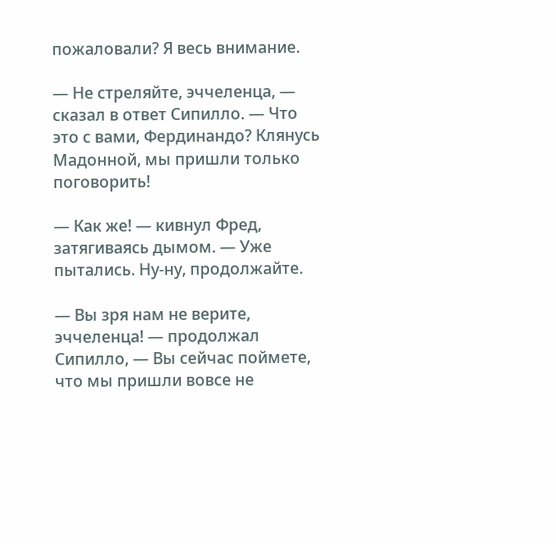пожаловали? Я весь внимание.

— Не стреляйте, эччеленца, — сказал в ответ Сипилло. — Что это с вами, Фердинандо? Клянусь Мадонной, мы пришли только поговорить!

— Как же! — кивнул Фред, затягиваясь дымом. — Уже пытались. Ну-ну, продолжайте.

— Вы зря нам не верите, эччеленца! — продолжал Сипилло, — Вы сейчас поймете, что мы пришли вовсе не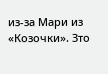из-за Мари из «Козочки». Зто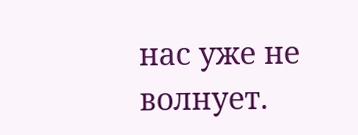нас уже не волнует.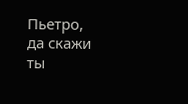Пьетро, да скажи ты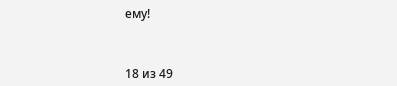ему!



18 из 49